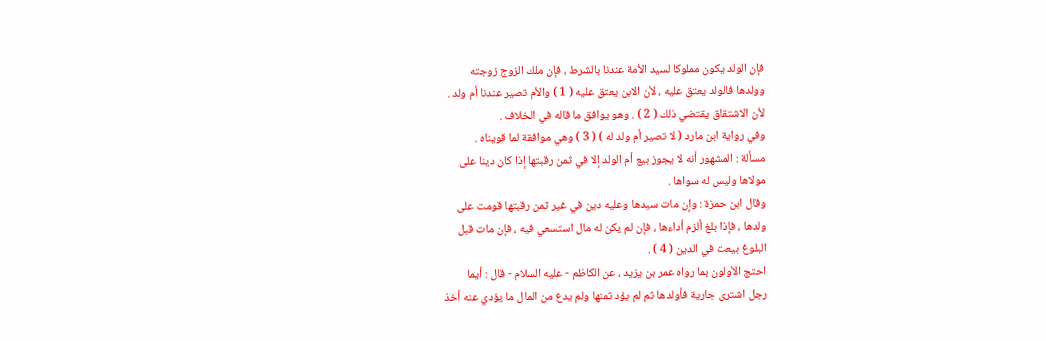فإن الولد يكون مملوكا لسيد الأمة عندنا بالشرط ، فإن ملك الزوج زوجته
وولدها فالولد يعتق عليه ، لأن الابن يعتق عليه ( 1 ) والأم تصير عندنا أم ولد .
لأن الاشتقاق يقتضي ذلك ( 2 ) . وهو يوافق ما قاله في الخلاف .
وفي رواية ابن مارد ( لا تصير أم ولد له ) ( 3 ) وهي موافقة لما قويناه .
مسألة : المشهور أنه لا يجوز بيع أم الولد إلا في ثمن رقبتها إذا كان دينا على
مولاها وليس له سواها .
وقال ابن حمزة : وإن مات سيدها وعليه دين في غير ثمن رقبتها قومت على
ولدها ، فإذا بلغ ألزم أداءها ، فإن لم يكن له مال استسعي فيه ، فإن مات قبل
البلوغ بيعت في الدين ( 4 ) .
احتج الأولون بما رواه عمر بن يزيد ، عن الكاظم - عليه السلام - قال : أيما
رجل اشترى جارية فأولدها ثم لم يؤد ثمنها ولم يدع من المال ما يؤدي عنه أخذ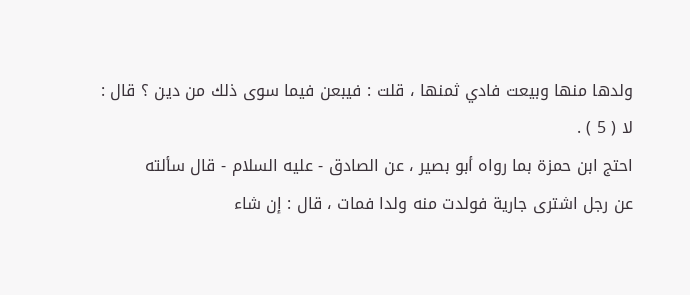ولدها منها وبيعت فادي ثمنها ، قلت : فيبعن فيما سوى ذلك من دين ؟ قال :
لا ( 5 ) .
احتج ابن حمزة بما رواه أبو بصير ، عن الصادق - عليه السلام - قال سألته
عن رجل اشترى جارية فولدت منه ولدا فمات ، قال : إن شاء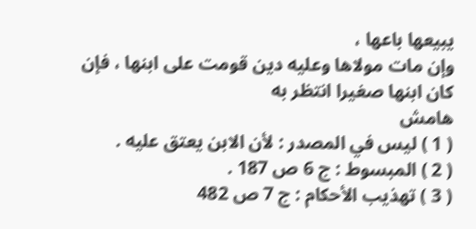يبيعها باعها ،
وإن مات مولاها وعليه دين قومت على ابنها ، فإن كان ابنها صغيرا انتظر به
هامش
( 1 ) ليس في المصدر : لأن الابن يعتق عليه .
( 2 ) المبسوط : ج 6 ص 187 .
( 3 ) تهذيب الأحكام : ج 7 ص 482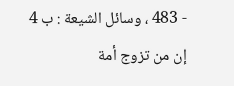- 483 ، وسائل الشيعة : ب 4 إن من تزوج أمة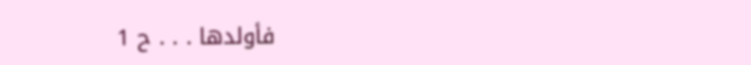فأولدها . . . ح 1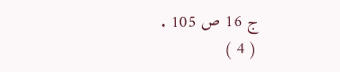ج 16 ص 105 .
( 4 )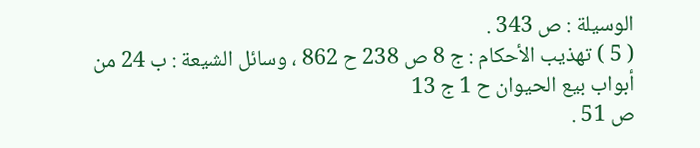الوسيلة : ص 343 .
( 5 ) تهذيب الأحكام : ج 8 ص 238 ح 862 ، وسائل الشيعة : ب 24 من أبواب بيع الحيوان ح 1 ج 13
ص 51 .